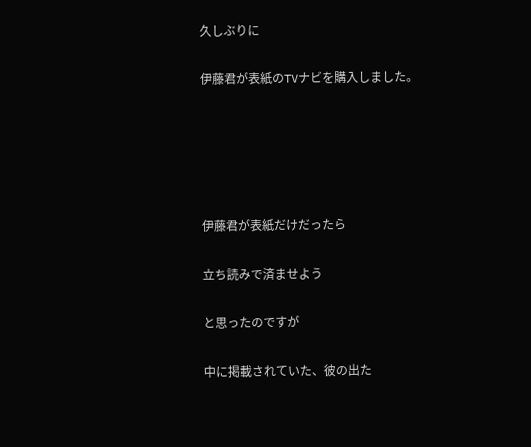久しぶりに

伊藤君が表紙のTVナビを購入しました。





伊藤君が表紙だけだったら

立ち読みで済ませよう

と思ったのですが

中に掲載されていた、彼の出た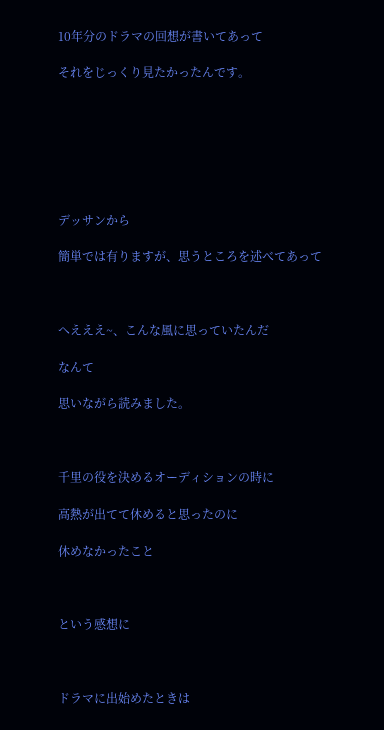10年分のドラマの回想が書いてあって

それをじっくり見たかったんです。







デッサンから

簡単では有りますが、思うところを述べてあって



へえええ~、こんな風に思っていたんだ

なんて

思いながら読みました。



千里の役を決めるオーディションの時に

高熱が出てて休めると思ったのに

休めなかったこと



という感想に



ドラマに出始めたときは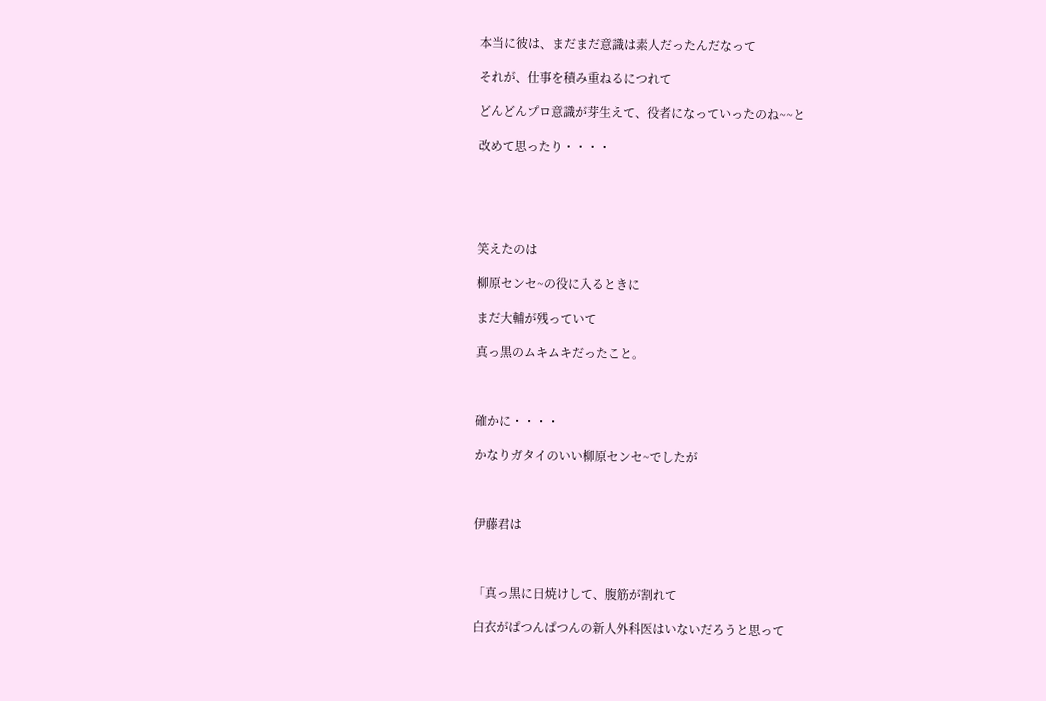本当に彼は、まだまだ意識は素人だったんだなって

それが、仕事を積み重ねるにつれて

どんどんプロ意識が芽生えて、役者になっていったのね~~と

改めて思ったり・・・・





笑えたのは

柳原センセ~の役に入るときに

まだ大輔が残っていて

真っ黒のムキムキだったこと。



確かに・・・・

かなりガタイのいい柳原センセ~でしたが



伊藤君は



「真っ黒に日焼けして、腹筋が割れて

白衣がぱつんぱつんの新人外科医はいないだろうと思って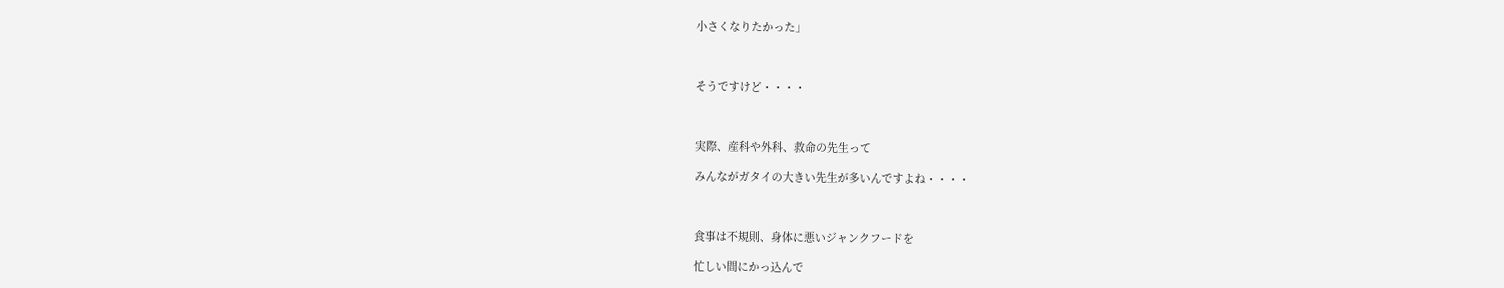小さくなりたかった」



そうですけど・・・・



実際、産科や外科、救命の先生って

みんながガタイの大きい先生が多いんですよね・・・・



食事は不規則、身体に悪いジャンクフードを

忙しい間にかっ込んで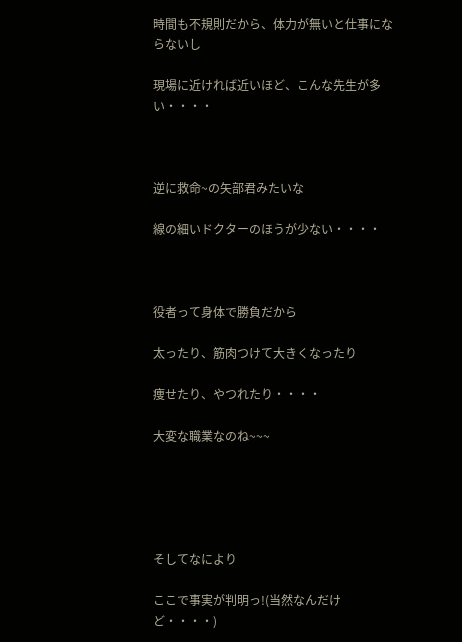時間も不規則だから、体力が無いと仕事にならないし

現場に近ければ近いほど、こんな先生が多い・・・・



逆に救命~の矢部君みたいな

線の細いドクターのほうが少ない・・・・



役者って身体で勝負だから

太ったり、筋肉つけて大きくなったり

痩せたり、やつれたり・・・・

大変な職業なのね~~~





そしてなにより

ここで事実が判明っ!(当然なんだけど・・・・)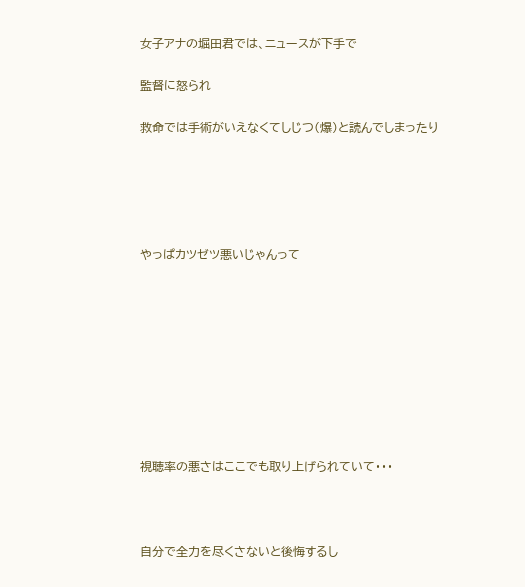女子アナの堀田君では、ニュースが下手で

監督に怒られ

救命では手術がいえなくてしじつ(爆)と読んでしまったり





やっぱカツゼツ悪いじゃんって









視聴率の悪さはここでも取り上げられていて・・・



自分で全力を尽くさないと後悔するし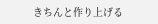きちんと作り上げる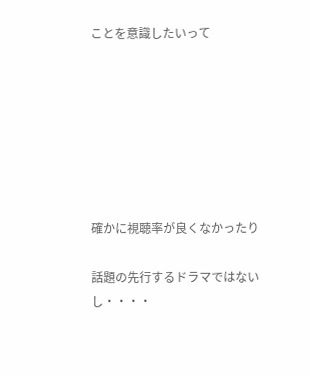ことを意識したいって







確かに視聴率が良くなかったり

話題の先行するドラマではないし・・・・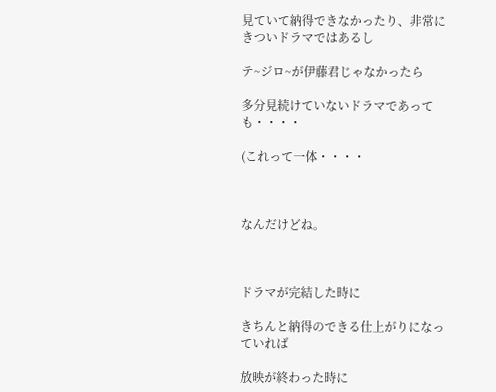見ていて納得できなかったり、非常にきついドラマではあるし

テ~ジロ~が伊藤君じゃなかったら

多分見続けていないドラマであっても・・・・

(これって一体・・・・



なんだけどね。



ドラマが完結した時に

きちんと納得のできる仕上がりになっていれば

放映が終わった時に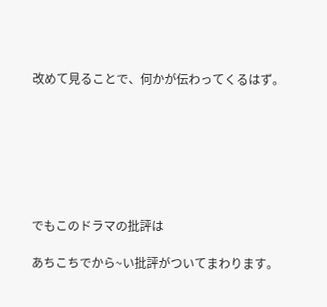改めて見ることで、何かが伝わってくるはず。







でもこのドラマの批評は

あちこちでから~い批評がついてまわります。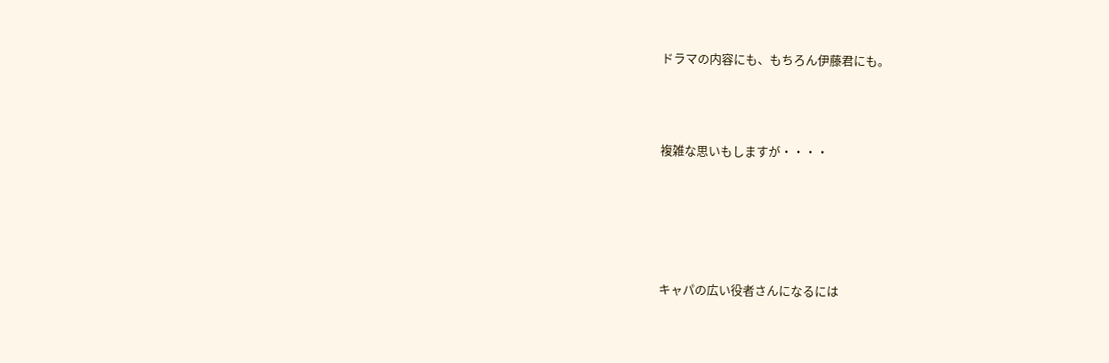ドラマの内容にも、もちろん伊藤君にも。



複雑な思いもしますが・・・・





キャパの広い役者さんになるには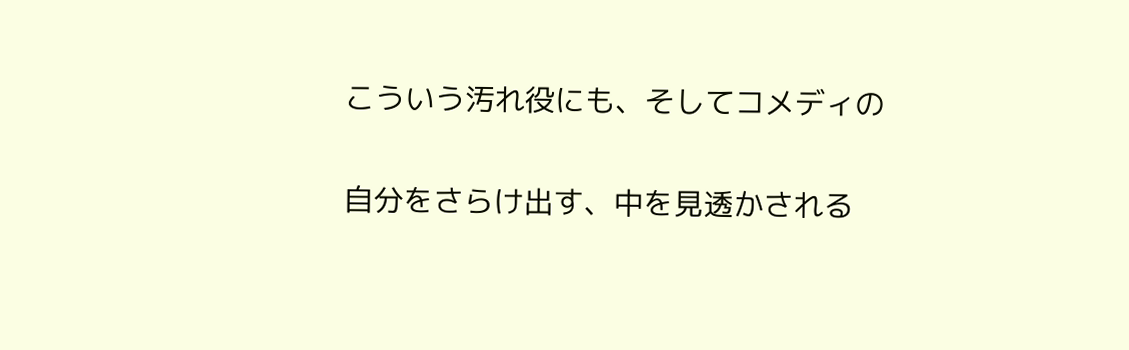こういう汚れ役にも、そしてコメディの

自分をさらけ出す、中を見透かされる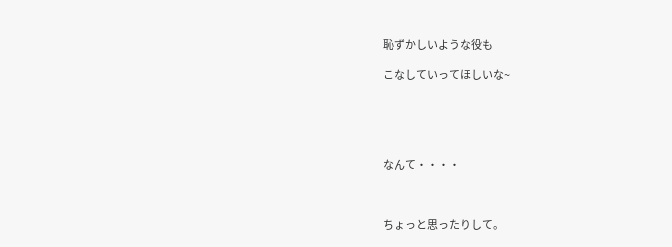恥ずかしいような役も

こなしていってほしいな~





なんて・・・・



ちょっと思ったりして。